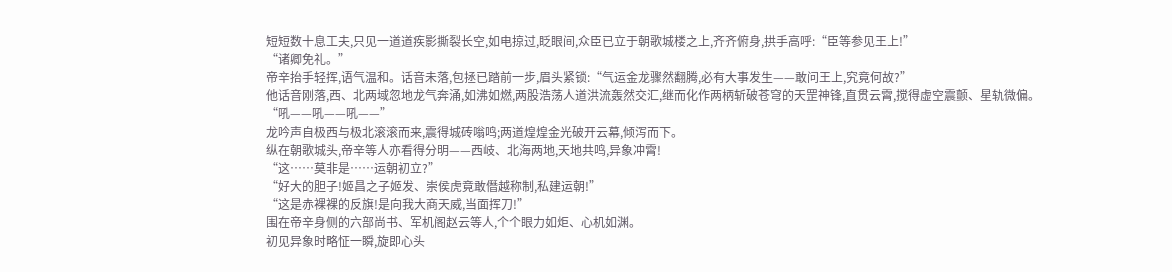短短数十息工夫,只见一道道疾影撕裂长空,如电掠过,眨眼间,众臣已立于朝歌城楼之上,齐齐俯身,拱手高呼:“臣等参见王上!”
“诸卿免礼。”
帝辛抬手轻挥,语气温和。话音未落,包拯已踏前一步,眉头紧锁:“气运金龙骤然翻腾,必有大事发生——敢问王上,究竟何故?”
他话音刚落,西、北两域忽地龙气奔涌,如沸如燃,两股浩荡人道洪流轰然交汇,继而化作两柄斩破苍穹的天罡神锋,直贯云霄,搅得虚空震颤、星轨微偏。
“吼——吼——吼——”
龙吟声自极西与极北滚滚而来,震得城砖嗡鸣;两道煌煌金光破开云幕,倾泻而下。
纵在朝歌城头,帝辛等人亦看得分明——西岐、北海两地,天地共鸣,异象冲霄!
“这……莫非是……运朝初立?”
“好大的胆子!姬昌之子姬发、崇侯虎竟敢僭越称制,私建运朝!”
“这是赤裸裸的反旗!是向我大商天威,当面挥刀!”
围在帝辛身侧的六部尚书、军机阁赵云等人,个个眼力如炬、心机如渊。
初见异象时略怔一瞬,旋即心头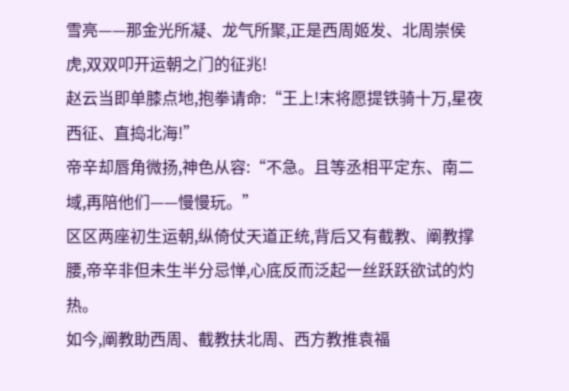雪亮——那金光所凝、龙气所聚,正是西周姬发、北周崇侯虎,双双叩开运朝之门的征兆!
赵云当即单膝点地,抱拳请命:“王上!末将愿提铁骑十万,星夜西征、直捣北海!”
帝辛却唇角微扬,神色从容:“不急。且等丞相平定东、南二域,再陪他们——慢慢玩。”
区区两座初生运朝,纵倚仗天道正统,背后又有截教、阐教撑腰,帝辛非但未生半分忌惮,心底反而泛起一丝跃跃欲试的灼热。
如今,阐教助西周、截教扶北周、西方教推袁福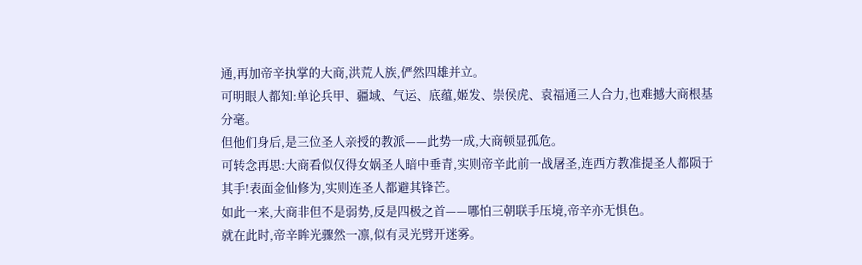通,再加帝辛执掌的大商,洪荒人族,俨然四雄并立。
可明眼人都知:单论兵甲、疆域、气运、底蕴,姬发、崇侯虎、袁福通三人合力,也难撼大商根基分毫。
但他们身后,是三位圣人亲授的教派——此势一成,大商顿显孤危。
可转念再思:大商看似仅得女娲圣人暗中垂青,实则帝辛此前一战屠圣,连西方教准提圣人都陨于其手!表面金仙修为,实则连圣人都避其锋芒。
如此一来,大商非但不是弱势,反是四极之首——哪怕三朝联手压境,帝辛亦无惧色。
就在此时,帝辛眸光骤然一凛,似有灵光劈开迷雾。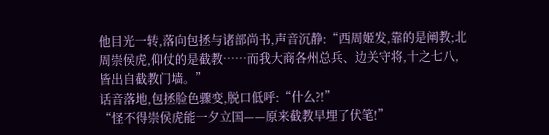他目光一转,落向包拯与诸部尚书,声音沉静:“西周姬发,靠的是阐教;北周崇侯虎,仰仗的是截教……而我大商各州总兵、边关守将,十之七八,皆出自截教门墙。”
话音落地,包拯脸色骤变,脱口低呼:“什么?!”
“怪不得崇侯虎能一夕立国——原来截教早埋了伏笔!”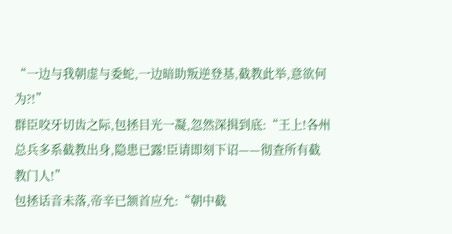“一边与我朝虚与委蛇,一边暗助叛逆登基,截教此举,意欲何为?!”
群臣咬牙切齿之际,包拯目光一凝,忽然深揖到底:“王上!各州总兵多系截教出身,隐患已露!臣请即刻下诏——彻查所有截教门人!”
包拯话音未落,帝辛已颔首应允:“朝中截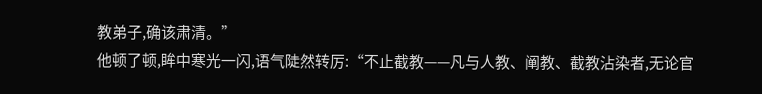教弟子,确该肃清。”
他顿了顿,眸中寒光一闪,语气陡然转厉:“不止截教——凡与人教、阐教、截教沾染者,无论官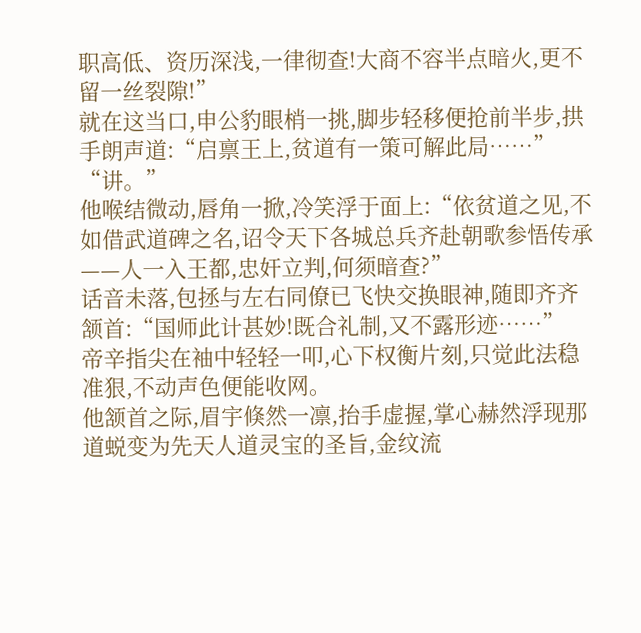职高低、资历深浅,一律彻查!大商不容半点暗火,更不留一丝裂隙!”
就在这当口,申公豹眼梢一挑,脚步轻移便抢前半步,拱手朗声道:“启禀王上,贫道有一策可解此局……”
“讲。”
他喉结微动,唇角一掀,冷笑浮于面上:“依贫道之见,不如借武道碑之名,诏令天下各城总兵齐赴朝歌参悟传承——人一入王都,忠奸立判,何须暗查?”
话音未落,包拯与左右同僚已飞快交换眼神,随即齐齐颔首:“国师此计甚妙!既合礼制,又不露形迹……”
帝辛指尖在袖中轻轻一叩,心下权衡片刻,只觉此法稳准狠,不动声色便能收网。
他颔首之际,眉宇倏然一凛,抬手虚握,掌心赫然浮现那道蜕变为先天人道灵宝的圣旨,金纹流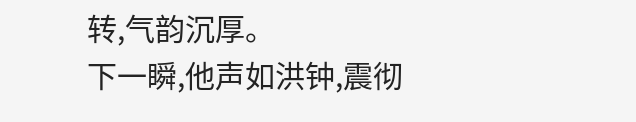转,气韵沉厚。
下一瞬,他声如洪钟,震彻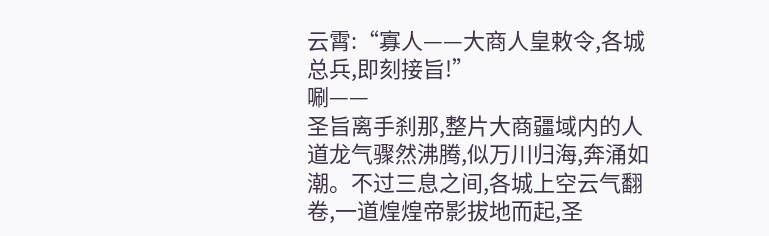云霄:“寡人——大商人皇敕令,各城总兵,即刻接旨!”
唰——
圣旨离手刹那,整片大商疆域内的人道龙气骤然沸腾,似万川归海,奔涌如潮。不过三息之间,各城上空云气翻卷,一道煌煌帝影拔地而起,圣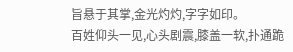旨悬于其掌,金光灼灼,字字如印。
百姓仰头一见,心头剧震,膝盖一软,扑通跪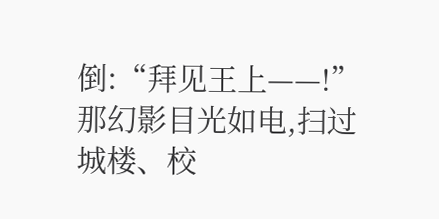倒:“拜见王上——!”
那幻影目光如电,扫过城楼、校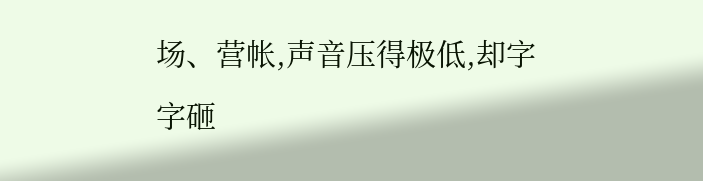场、营帐,声音压得极低,却字字砸